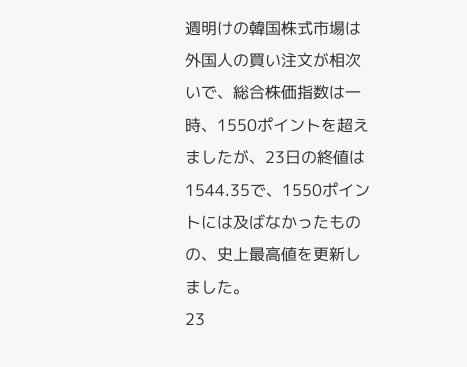週明けの韓国株式市場は外国人の買い注文が相次いで、総合株価指数は一時、1550ポイントを超えましたが、23日の終値は1544.35で、1550ポイントには及ばなかったものの、史上最高値を更新しました。
23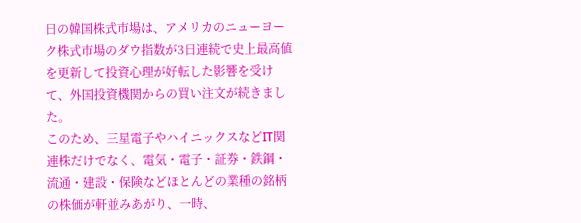日の韓国株式市場は、アメリカのニューヨーク株式市場のダウ指数が3日連続で史上最高値を更新して投資心理が好転した影響を受けて、外国投資機関からの買い注文が続きました。
このため、三星電子やハイニックスなどIT関連株だけでなく、電気・電子・証券・鉄鋼・流通・建設・保険などほとんどの業種の銘柄の株価が軒並みあがり、一時、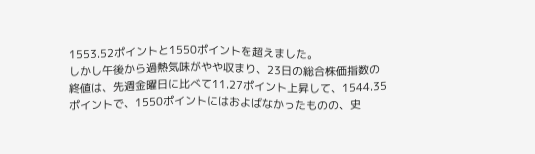1553.52ポイントと1550ポイントを超えました。
しかし午後から過熱気味がやや収まり、23日の総合株価指数の終値は、先週金曜日に比べて11.27ポイント上昇して、1544.35ポイントで、1550ポイントにはおよばなかったものの、史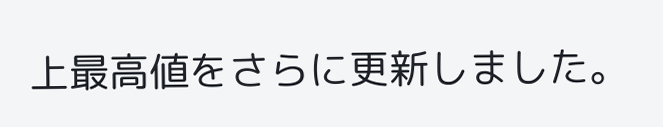上最高値をさらに更新しました。